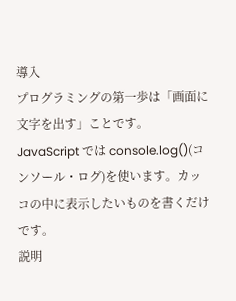導入
プログラミングの第一歩は「画面に文字を出す」ことです。JavaScript では console.log()(コンソール・ログ)を使います。カッコの中に表示したいものを書くだけです。
説明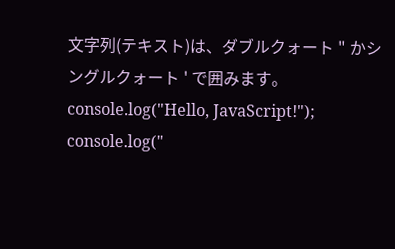文字列(テキスト)は、ダブルクォート " かシングルクォート ' で囲みます。
console.log("Hello, JavaScript!");
console.log("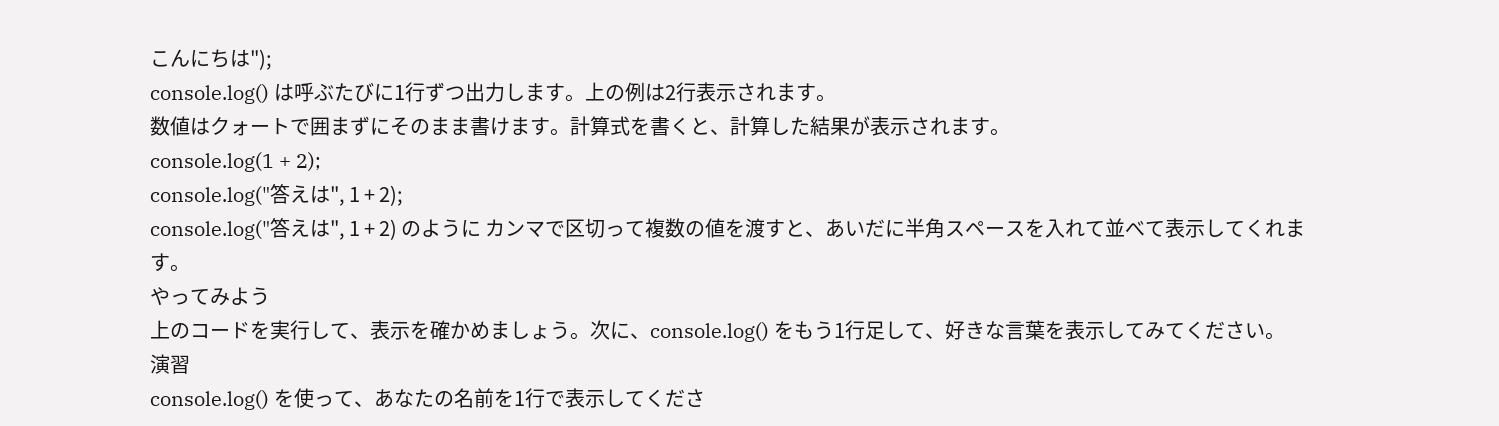こんにちは");
console.log() は呼ぶたびに1行ずつ出力します。上の例は2行表示されます。
数値はクォートで囲まずにそのまま書けます。計算式を書くと、計算した結果が表示されます。
console.log(1 + 2);
console.log("答えは", 1 + 2);
console.log("答えは", 1 + 2) のように カンマで区切って複数の値を渡すと、あいだに半角スペースを入れて並べて表示してくれます。
やってみよう
上のコードを実行して、表示を確かめましょう。次に、console.log() をもう1行足して、好きな言葉を表示してみてください。
演習
console.log() を使って、あなたの名前を1行で表示してくださ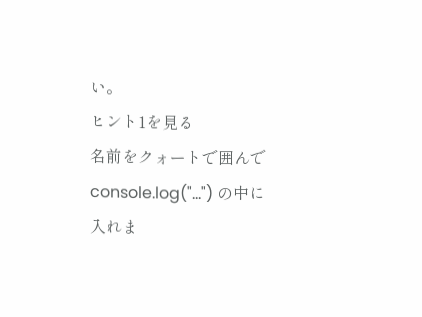い。
ヒント1を見る
名前をクォートで囲んで console.log("...") の中に入れま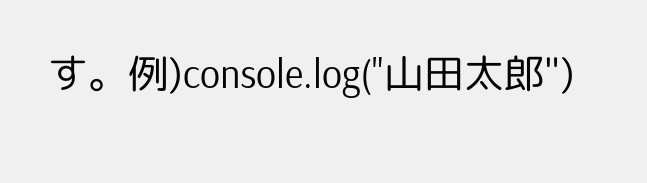す。例)console.log("山田太郎")